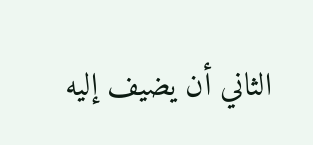الثاني أن يضيف إليه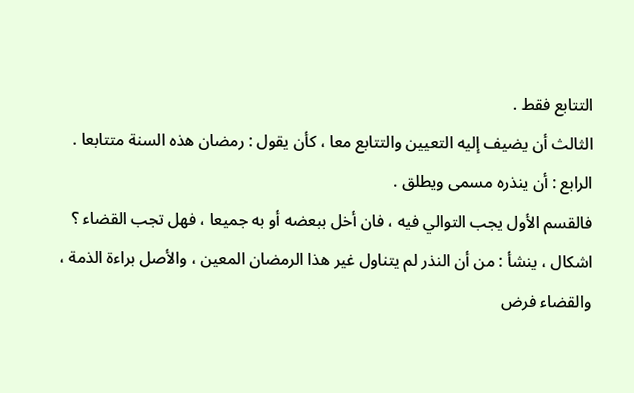التتابع فقط .
الثالث أن يضيف إليه التعيين والتتابع معا ، كأن يقول : رمضان هذه السنة متتابعا .
الرابع : أن ينذره مسمى ويطلق .
فالقسم الأول يجب التوالي فيه ، فان أخل ببعضه أو به جميعا ، فهل تجب القضاء ؟ اشكال ، ينشأ : من أن النذر لم يتناول غير هذا الرمضان المعين ، والأصل براءة الذمة ، والقضاء فرض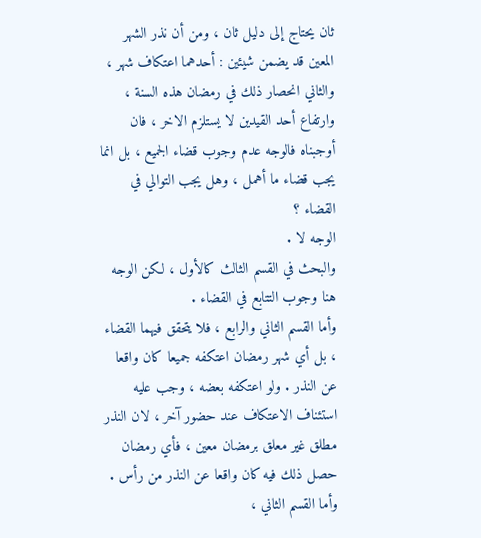ثان يحتاج إلى دليل ثان ، ومن أن نذر الشهر المعين قد يضمن شيئين : أحدهما اعتكاف شهر ، والثاني انحصار ذلك في رمضان هذه السنة ، وارتفاع أحد القيدين لا يستلزم الاخر ، فان أوجبناه فالوجه عدم وجوب قضاء الجميع ، بل انما يجب قضاء ما أهمل ، وهل يجب التوالي في القضاء ؟
الوجه لا .
والبحث في القسم الثالث كالأول ، لكن الوجه هنا وجوب التتابع في القضاء .
وأما القسم الثاني والرابع ، فلا يتحقق فيهما القضاء ، بل أي شهر رمضان اعتكفه جميعا كان واقعا عن النذر . ولو اعتكفه بعضه ، وجب عليه استئناف الاعتكاف عند حضور آخر ، لان النذر مطلق غير معلق برمضان معين ، فأي رمضان حصل ذلك فيه كان واقعا عن النذر من رأس .
وأما القسم الثاني ،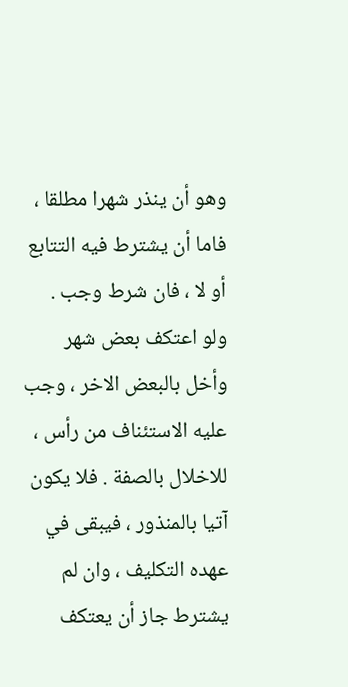وهو أن ينذر شهرا مطلقا ، فاما أن يشترط فيه التتابع أو لا ، فان شرط وجب .
ولو اعتكف بعض شهر وأخل بالبعض الاخر ، وجب عليه الاستئناف من رأس ، للاخلال بالصفة . فلا يكون آتيا بالمنذور ، فيبقى في عهده التكليف ، وان لم يشترط جاز أن يعتكف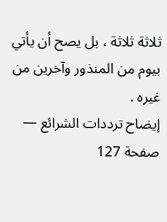ثلاثة ثلاثة ، بل يصح أن يأتي بيوم من المنذور وآخرين من غيره .
إيضاح ترددات الشرائع — صفحة 127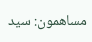مساهمون: سيد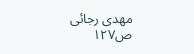مهدى رجائى
ص١٢٧